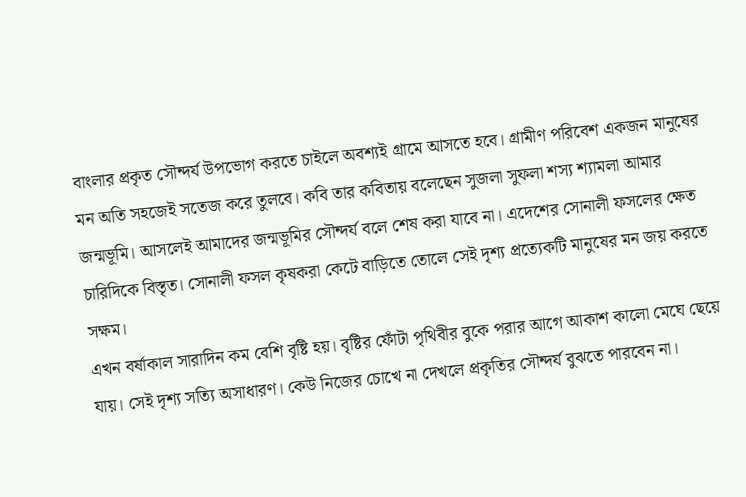বাংলার প্রকৃত সৌন্দর্য উপভোগ করতে চাইলে অবশ্যই গ্রামে আসতে হবে। গ্রামীণ পরিবেশ একজন মানুষের মন অতি সহজেই সতেজ করে তুলবে। কবি তার কবিতায় বলেছেন সুজলা সুফলা শস্য শ্যামলা আমার জন্মভূমি। আসলেই আমাদের জন্মভূমির সৌন্দর্য বলে শেষ করা যাবে না। এদেশের সোনালী ফসলের ক্ষেত চারিদিকে বিস্তৃত। সোনালী ফসল কৃষকরা কেটে বাড়িতে তোলে সেই দৃশ্য প্রত্যেকটি মানুষের মন জয় করতে সক্ষম।
এখন বর্ষাকাল সারাদিন কম বেশি বৃষ্টি হয়। বৃষ্টির ফোঁটা পৃথিবীর বুকে পরার আগে আকাশ কালো মেঘে ছেয়ে যায়। সেই দৃশ্য সত্যি অসাধারণ। কেউ নিজের চোখে না দেখলে প্রকৃতির সৌন্দর্য বুঝতে পারবেন না।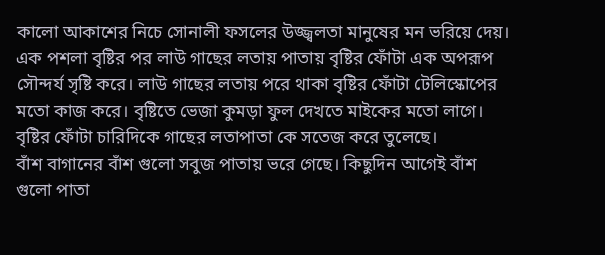কালো আকাশের নিচে সোনালী ফসলের উজ্জ্বলতা মানুষের মন ভরিয়ে দেয়।
এক পশলা বৃষ্টির পর লাউ গাছের লতায় পাতায় বৃষ্টির ফোঁটা এক অপরূপ সৌন্দর্য সৃষ্টি করে। লাউ গাছের লতায় পরে থাকা বৃষ্টির ফোঁটা টেলিস্কোপের মতো কাজ করে। বৃষ্টিতে ভেজা কুমড়া ফুল দেখতে মাইকের মতো লাগে। বৃষ্টির ফোঁটা চারিদিকে গাছের লতাপাতা কে সতেজ করে তুলেছে।
বাঁশ বাগানের বাঁশ গুলো সবুজ পাতায় ভরে গেছে। কিছুদিন আগেই বাঁশ গুলো পাতা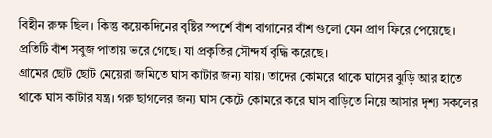বিহীন রুক্ষ ছিল। কিন্তু কয়েকদিনের বৃষ্টির স্পর্শে বাঁশ বাগানের বাঁশ গুলো যেন প্রাণ ফিরে পেয়েছে। প্রতিটি বাঁশ সবুজ পাতায় ভরে গেছে। যা প্রকৃতির সৌন্দর্য বৃদ্ধি করেছে।
গ্রামের ছোট ছোট মেয়েরা জমিতে ঘাস কাটার জন্য যায়। তাদের কোমরে থাকে ঘাসের ঝুড়ি আর হাতে থাকে ঘাস কাটার যন্ত্র। গরু ছাগলের জন্য ঘাস কেটে কোমরে করে ঘাস বাড়িতে নিয়ে আসার দৃশ্য সকলের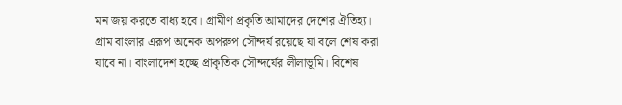মন জয় করতে বাধ্য হবে। গ্রামীণ প্রকৃতি আমাদের দেশের ঐতিহ্য।
গ্রাম বাংলার এরূপ অনেক অপরুপ সৌন্দর্য রয়েছে যা বলে শেষ করা যাবে না। বাংলাদেশ হচ্ছে প্রাকৃতিক সৌন্দর্যের লীলাভূমি। বিশেষ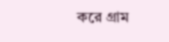করে গ্রাম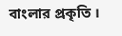বাংলার প্রকৃতি ।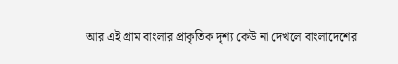আর এই গ্রাম বাংলার প্রাকৃতিক দৃশ্য কেউ না দেখলে বাংলাদেশের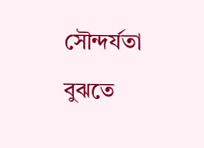সৌন্দর্যতা বুঝতে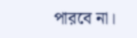পারবে না।